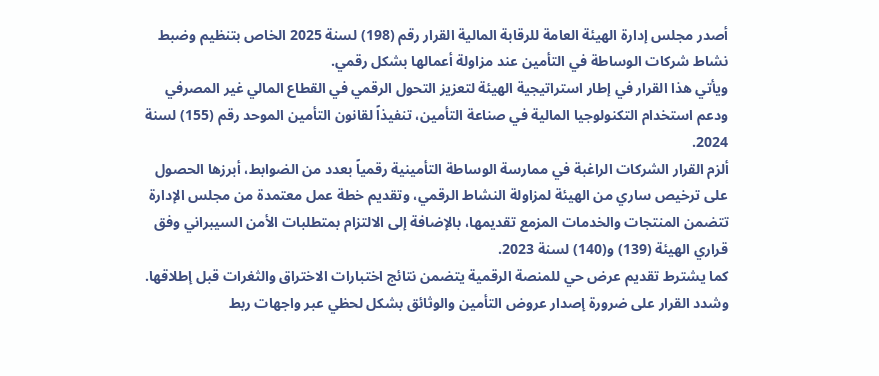أصدر مجلس إدارة الهيئة العامة للرقابة المالية القرار رقم (198) لسنة 2025 الخاص بتنظيم وضبط نشاط شركات الوساطة في التأمين عند مزاولة أعمالها بشكل رقمي.
ويأتي هذا القرار في إطار استراتيجية الهيئة لتعزيز التحول الرقمي في القطاع المالي غير المصرفي ودعم استخدام التكنولوجيا المالية في صناعة التأمين، تنفيذاً لقانون التأمين الموحد رقم (155) لسنة 2024.
ألزم القرار الشركات الراغبة في ممارسة الوساطة التأمينية رقمياً بعدد من الضوابط، أبرزها الحصول على ترخيص ساري من الهيئة لمزاولة النشاط الرقمي، وتقديم خطة عمل معتمدة من مجلس الإدارة تتضمن المنتجات والخدمات المزمع تقديمها، بالإضافة إلى الالتزام بمتطلبات الأمن السيبراني وفق قراري الهيئة (139) و(140) لسنة 2023.
كما يشترط تقديم عرض حي للمنصة الرقمية يتضمن نتائج اختبارات الاختراق والثغرات قبل إطلاقها.
وشدد القرار على ضرورة إصدار عروض التأمين والوثائق بشكل لحظي عبر واجهات ربط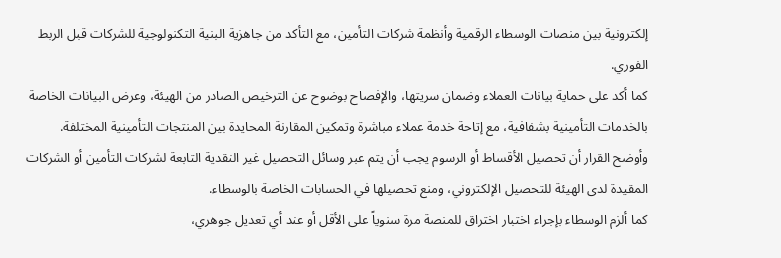إلكترونية بين منصات الوسطاء الرقمية وأنظمة شركات التأمين، مع التأكد من جاهزية البنية التكنولوجية للشركات قبل الربط الفوري.
كما أكد على حماية بيانات العملاء وضمان سريتها، والإفصاح بوضوح عن الترخيص الصادر من الهيئة، وعرض البيانات الخاصة بالخدمات التأمينية بشفافية، مع إتاحة خدمة عملاء مباشرة وتمكين المقارنة المحايدة بين المنتجات التأمينية المختلفة.
وأوضح القرار أن تحصيل الأقساط أو الرسوم يجب أن يتم عبر وسائل التحصيل غير النقدية التابعة لشركات التأمين أو الشركات المقيدة لدى الهيئة للتحصيل الإلكتروني، ومنع تحصيلها في الحسابات الخاصة بالوسطاء.
كما ألزم الوسطاء بإجراء اختبار اختراق للمنصة مرة سنوياً على الأقل أو عند أي تعديل جوهري،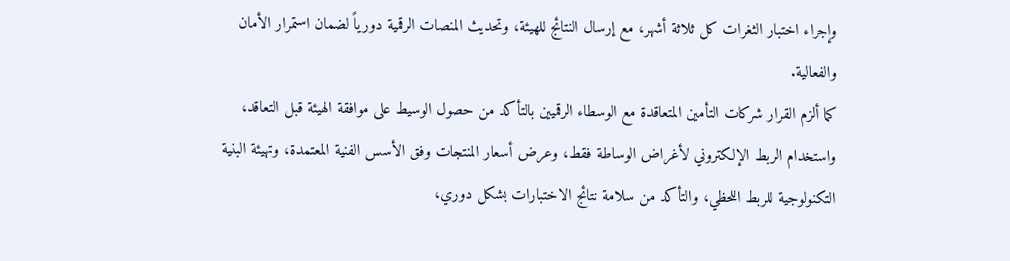وإجراء اختبار الثغرات كل ثلاثة أشهر، مع إرسال النتائج للهيئة، وتحديث المنصات الرقمية دورياً لضمان استمرار الأمان والفعالية.
كما ألزم القرار شركات التأمين المتعاقدة مع الوسطاء الرقميين بالتأكد من حصول الوسيط على موافقة الهيئة قبل التعاقد، واستخدام الربط الإلكتروني لأغراض الوساطة فقط، وعرض أسعار المنتجات وفق الأسس الفنية المعتمدة، وتهيئة البنية التكنولوجية للربط اللحظي، والتأكد من سلامة نتائج الاختبارات بشكل دوري،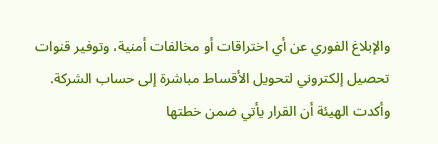والإبلاغ الفوري عن أي اختراقات أو مخالفات أمنية، وتوفير قنوات تحصيل إلكتروني لتحويل الأقساط مباشرة إلى حساب الشركة.
وأكدت الهيئة أن القرار يأتي ضمن خطتها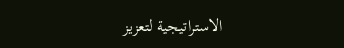الاستراتيجية لتعزيز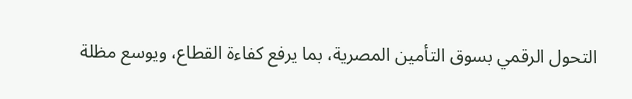التحول الرقمي بسوق التأمين المصرية، بما يرفع كفاءة القطاع، ويوسع مظلة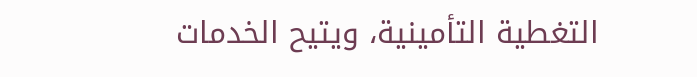التغطية التأمينية، ويتيح الخدمات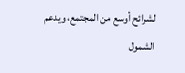لشرائح أوسع من المجتمع، ويدعم الشمول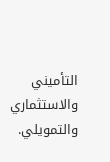التأميني والاستثماري والتمويلي.